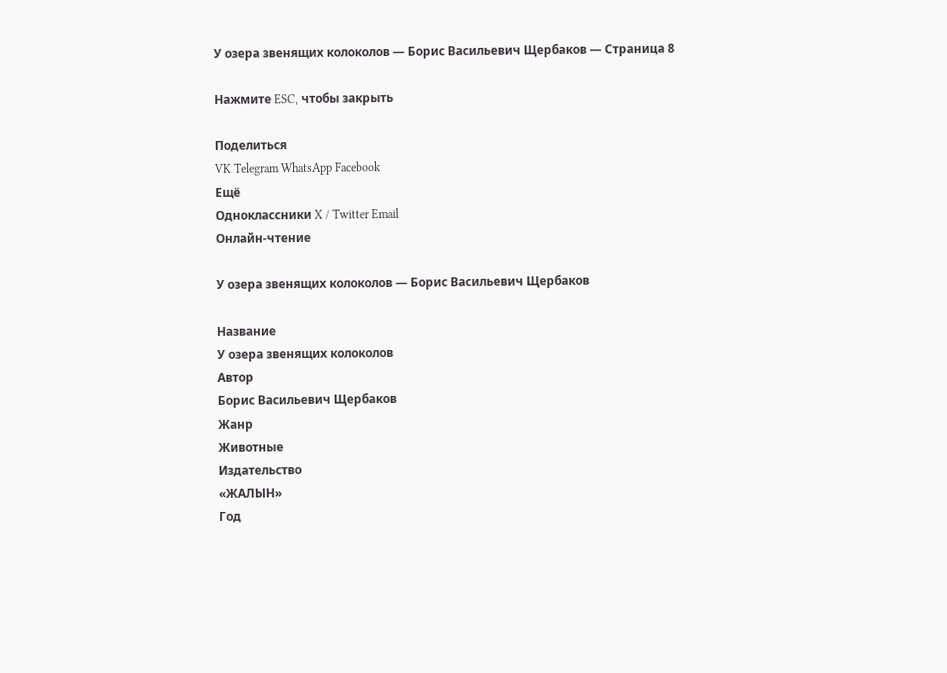У озера звенящих колоколов — Борис Васильевич Щербаков — Страница 8

Нажмите ESC, чтобы закрыть

Поделиться
VK Telegram WhatsApp Facebook
Ещё
Одноклассники X / Twitter Email
Онлайн-чтение

У озера звенящих колоколов — Борис Васильевич Щербаков

Название
У озера звенящих колоколов
Автор
Борис Васильевич Щербаков
Жанр
Животные
Издательство
«ЖАЛЫН»
Год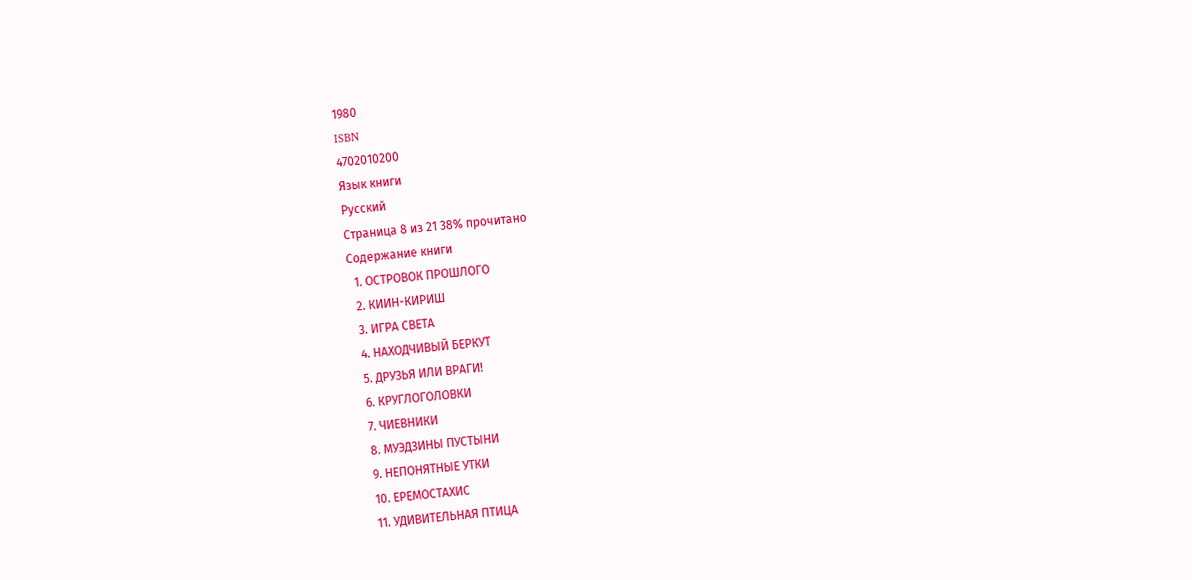1980
ISBN
4702010200
Язык книги
Русский
Страница 8 из 21 38% прочитано
Содержание книги
  1. ОСТРОВОК ПРОШЛОГО
  2. КИИН-КИРИШ
  3. ИГРА СВЕТА
  4. НАХОДЧИВЫЙ БЕРКУТ
  5. ДРУЗЬЯ ИЛИ ВРАГИ!
  6. КРУГЛОГОЛОВКИ
  7. ЧИЕВНИКИ
  8. МУЭДЗИНЫ ПУСТЫНИ
  9. НЕПОНЯТНЫЕ УТКИ
  10. ЕРЕМОСТАХИС
  11. УДИВИТЕЛЬНАЯ ПТИЦА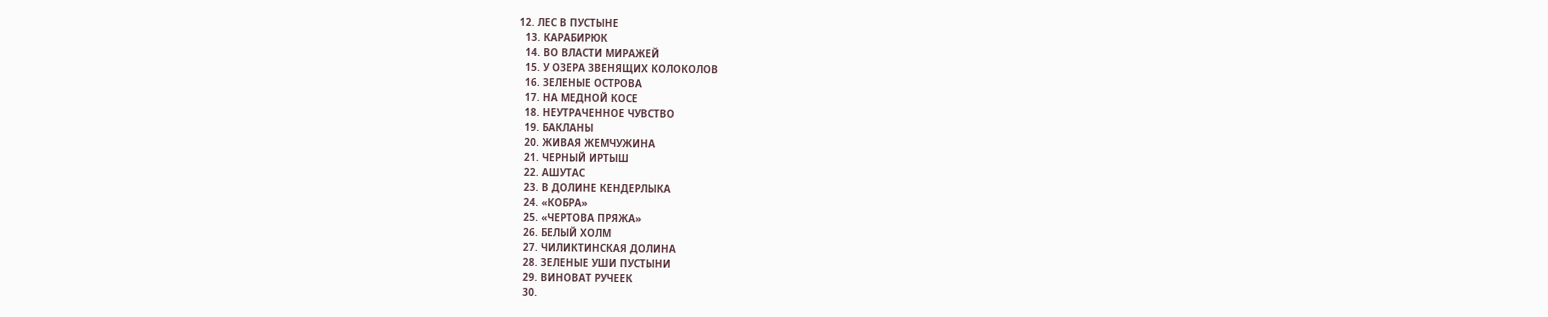12. ЛЕС В ПУСТЫНЕ
  13. КАРАБИРЮК
  14. ВО ВЛАСТИ МИРАЖЕЙ
  15. У ОЗЕРА ЗВЕНЯЩИХ КОЛОКОЛОВ
  16. ЗЕЛЕНЫЕ ОСТРОВА
  17. НА МЕДНОЙ КОСЕ
  18. НЕУТРАЧЕННОЕ ЧУВСТВО
  19. БАКЛАНЫ
  20. ЖИВАЯ ЖЕМЧУЖИНА
  21. ЧЕРНЫЙ ИРТЫШ
  22. АШУТАС
  23. В ДОЛИНЕ КЕНДЕРЛЫКА
  24. «КОБРА»
  25. «ЧЕРТОВА ПРЯЖА»
  26. БЕЛЫЙ ХОЛМ
  27. ЧИЛИКТИНСКАЯ ДОЛИНА
  28. ЗЕЛЕНЫЕ УШИ ПУСТЫНИ
  29. ВИНОВАТ РУЧЕЕК
  30.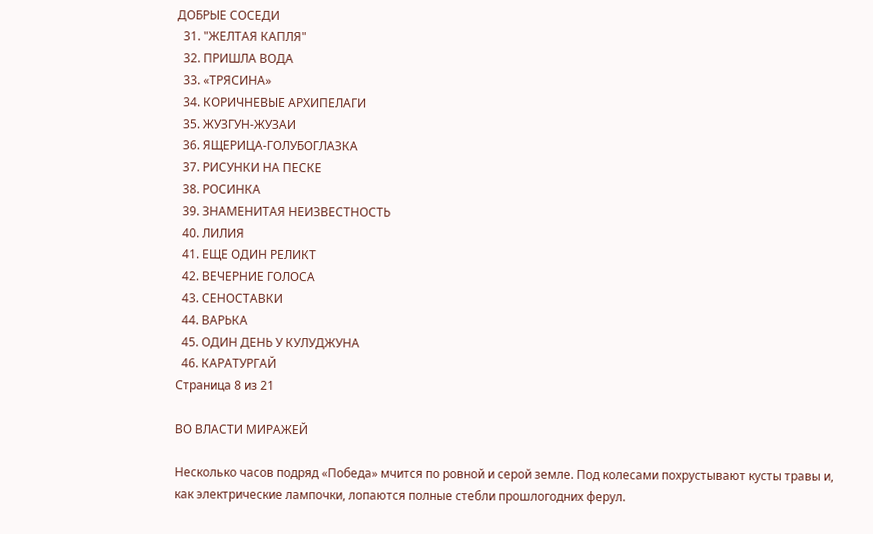ДОБРЫЕ СОСЕДИ
  31. "ЖЕЛТАЯ КАПЛЯ"
  32. ПРИШЛА ВОДА
  33. «ТРЯСИНА»
  34. КОРИЧНЕВЫЕ АРХИПЕЛАГИ
  35. ЖУЗГУН-ЖУЗАИ
  36. ЯЩЕРИЦА-ГОЛУБОГЛАЗКА
  37. РИСУНКИ НА ПЕСКЕ
  38. РОСИНКА
  39. ЗНАМЕНИТАЯ НЕИЗВЕСТНОСТЬ
  40. ЛИЛИЯ
  41. ЕЩЕ ОДИН РЕЛИКТ
  42. ВЕЧЕРНИЕ ГОЛОСА
  43. СЕНОСТАВКИ
  44. ВАРЬКА
  45. ОДИН ДЕНЬ У КУЛУДЖУНА
  46. КАРАТУРГАЙ
Страница 8 из 21

ВО ВЛАСТИ МИРАЖЕЙ

Несколько часов подряд «Победа» мчится по ровной и серой земле. Под колесами похрустывают кусты травы и, как электрические лампочки, лопаются полные стебли прошлогодних ферул.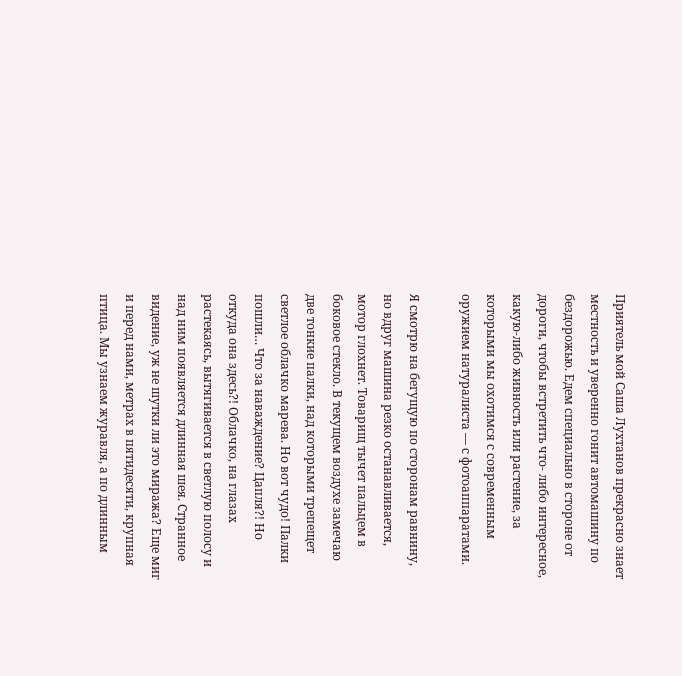Приятель мой Саша Лухтанов прекрасно знает местность и уверенно гонит автомашину по бездорожью. Едем специально в стороне от дороги, чтобы встретить что- либо интересное, какую-либо живность или растение, за которыми мы охотимся с современным оружием натуралиста — с фотоаппаратами.

Я смотрю на бегущую по сторонам равнину, но вдруг машина резко останавливается, мотор глохнет. Товарищ тычет пальцем в боковое стекло. В текущем воздухе замечаю две тонкие палки, над которыми трепещет светлое облачко марева. Но вот чудо! Палки пошли… Что за наваждение? Цапля?! Но откуда она здесь?! Облачко, на глазах растекаясь, вытягивается в светлую полосу и над ним появляется длинная шея. Странное видение, уж не шутки ли это миража? Еще миг и перед нами, метрах в пятидесяти, крупная птица. Мы узнаем журавля, а по длинным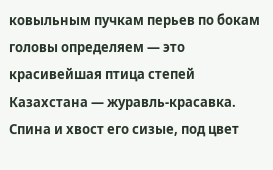ковыльным пучкам перьев по бокам головы определяем — это красивейшая птица степей Казахстана — журавль-красавка. Спина и хвост его сизые, под цвет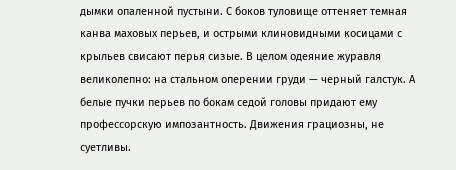дымки опаленной пустыни. С боков туловище оттеняет темная канва маховых перьев, и острыми клиновидными косицами с крыльев свисают перья сизые. В целом одеяние журавля великолепно: на стальном оперении груди — черный галстук. А белые пучки перьев по бокам седой головы придают ему профессорскую импозантность. Движения грациозны, не суетливы.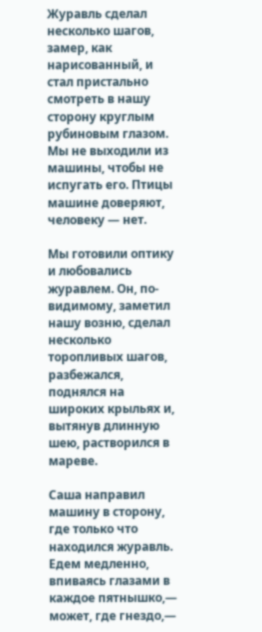Журавль сделал несколько шагов, замер, как нарисованный, и стал пристально смотреть в нашу сторону круглым рубиновым глазом. Мы не выходили из машины, чтобы не испугать его. Птицы машине доверяют, человеку — нет.

Мы готовили оптику и любовались журавлем. Он, по-видимому, заметил нашу возню, сделал несколько торопливых шагов, разбежался, поднялся на широких крыльях и, вытянув длинную шею, растворился в мареве.

Саша направил машину в сторону, где только что находился журавль. Едем медленно, впиваясь глазами в каждое пятнышко,— может, где гнездо,—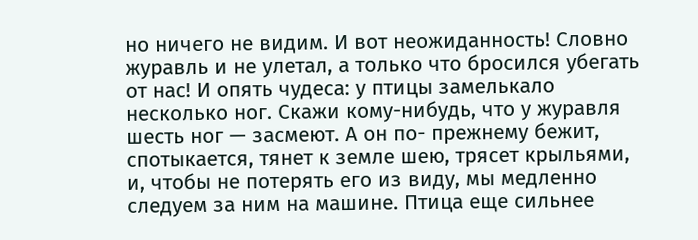но ничего не видим. И вот неожиданность! Словно журавль и не улетал, а только что бросился убегать от нас! И опять чудеса: у птицы замелькало несколько ног. Скажи кому-нибудь, что у журавля шесть ног — засмеют. А он по- прежнему бежит, спотыкается, тянет к земле шею, трясет крыльями, и, чтобы не потерять его из виду, мы медленно следуем за ним на машине. Птица еще сильнее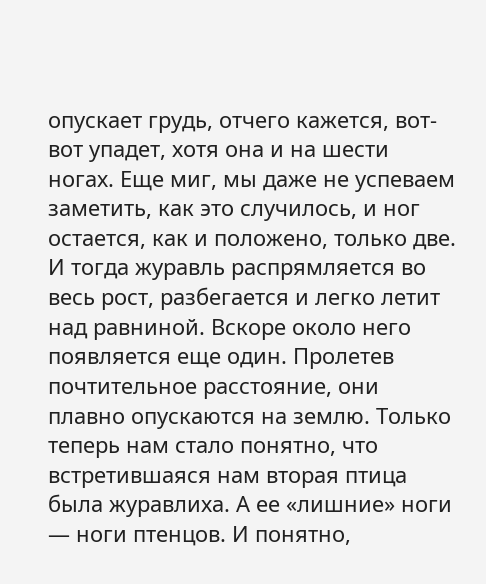опускает грудь, отчего кажется, вот-вот упадет, хотя она и на шести ногах. Еще миг, мы даже не успеваем заметить, как это случилось, и ног остается, как и положено, только две. И тогда журавль распрямляется во весь рост, разбегается и легко летит над равниной. Вскоре около него появляется еще один. Пролетев почтительное расстояние, они плавно опускаются на землю. Только теперь нам стало понятно, что встретившаяся нам вторая птица была журавлиха. А ее «лишние» ноги — ноги птенцов. И понятно,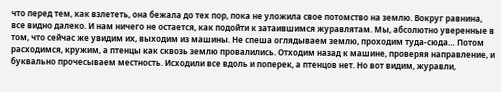что перед тем, как взлететь, она бежала до тех пор, пока не уложила свое потомство на землю. Вокруг равнина, все видно далеко. И нам ничего не остается, как подойти к затаившимся журавлятам. Мы, абсолютно уверенные в том, что сейчас же увидим их, выходим из машины. Не спеша оглядываем землю, проходим туда-сюда… Потом расходимся, кружим, а птенцы как сквозь землю провалились. Отходим назад к машине, проверяя направление, и буквально прочесываем местность. Исходили все вдоль и поперек, а птенцов нет. Но вот видим, журавли,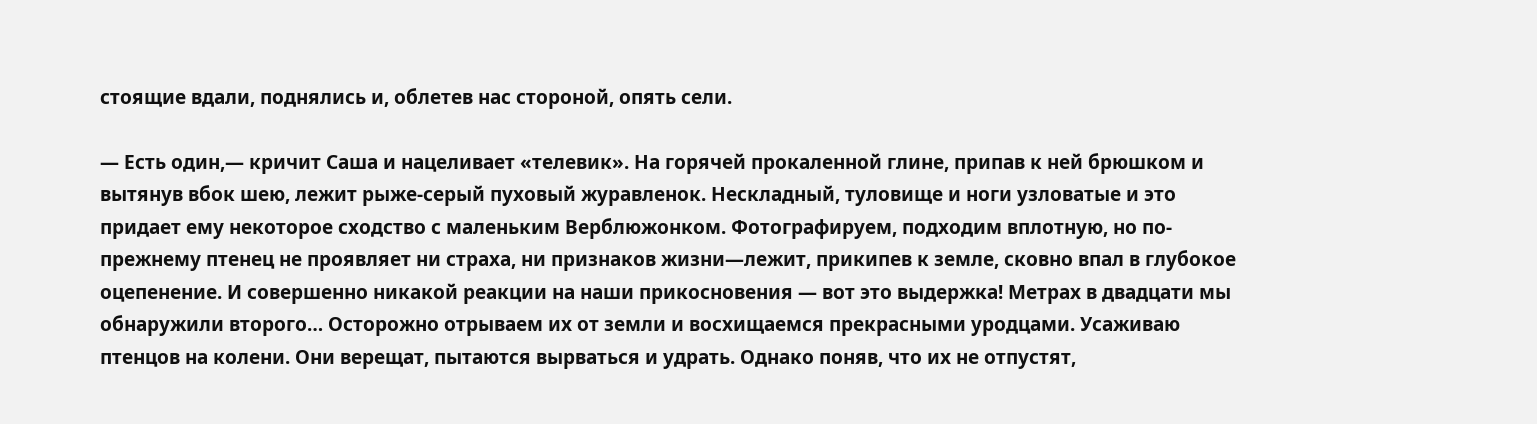стоящие вдали, поднялись и, облетев нас стороной, опять сели.

— Есть один,— кричит Саша и нацеливает «телевик». На горячей прокаленной глине, припав к ней брюшком и вытянув вбок шею, лежит рыже-серый пуховый журавленок. Нескладный, туловище и ноги узловатые и это придает ему некоторое сходство с маленьким Верблюжонком. Фотографируем, подходим вплотную, но по-прежнему птенец не проявляет ни страха, ни признаков жизни—лежит, прикипев к земле, сковно впал в глубокое оцепенение. И совершенно никакой реакции на наши прикосновения — вот это выдержка! Метрах в двадцати мы обнаружили второго… Осторожно отрываем их от земли и восхищаемся прекрасными уродцами. Усаживаю птенцов на колени. Они верещат, пытаются вырваться и удрать. Однако поняв, что их не отпустят,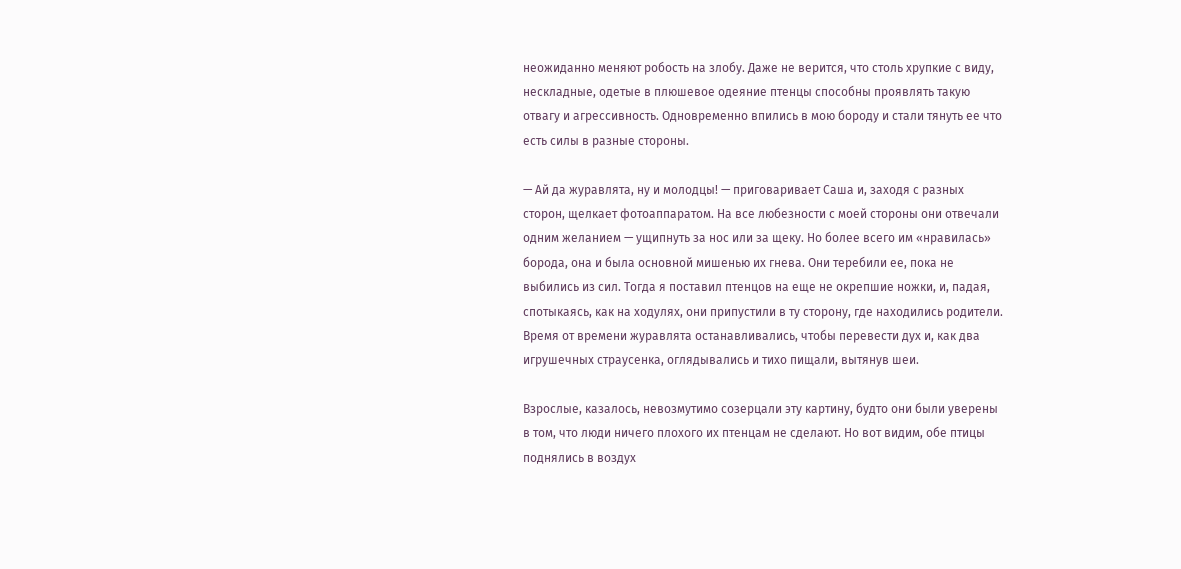неожиданно меняют робость на злобу. Даже не верится, что столь хрупкие с виду, нескладные, одетые в плюшевое одеяние птенцы способны проявлять такую отвагу и агрессивность. Одновременно впились в мою бороду и стали тянуть ее что есть силы в разные стороны.

— Ай да журавлята, ну и молодцы! — приговаривает Саша и, заходя с разных сторон, щелкает фотоаппаратом. На все любезности с моей стороны они отвечали одним желанием — ущипнуть за нос или за щеку. Но более всего им «нравилась» борода, она и была основной мишенью их гнева. Они теребили ее, пока не выбились из сил. Тогда я поставил птенцов на еще не окрепшие ножки, и, падая, спотыкаясь, как на ходулях, они припустили в ту сторону, где находились родители. Время от времени журавлята останавливались, чтобы перевести дух и, как два игрушечных страусенка, оглядывались и тихо пищали, вытянув шеи.

Взрослые, казалось, невозмутимо созерцали эту картину, будто они были уверены в том, что люди ничего плохого их птенцам не сделают. Но вот видим, обе птицы поднялись в воздух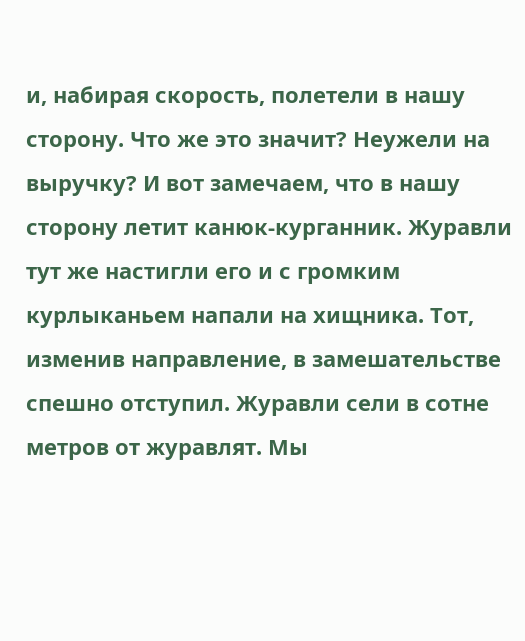и, набирая скорость, полетели в нашу сторону. Что же это значит? Неужели на выручку? И вот замечаем, что в нашу сторону летит канюк-курганник. Журавли тут же настигли его и с громким курлыканьем напали на хищника. Тот, изменив направление, в замешательстве спешно отступил. Журавли сели в сотне метров от журавлят. Мы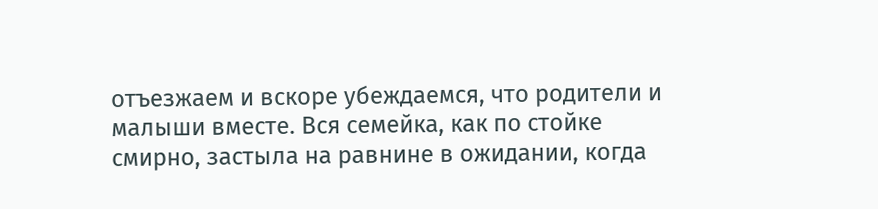отъезжаем и вскоре убеждаемся, что родители и малыши вместе. Вся семейка, как по стойке смирно, застыла на равнине в ожидании, когда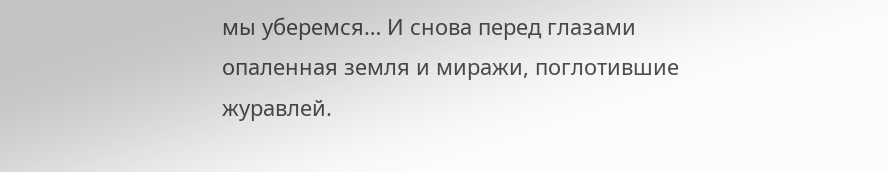мы уберемся… И снова перед глазами опаленная земля и миражи, поглотившие журавлей.